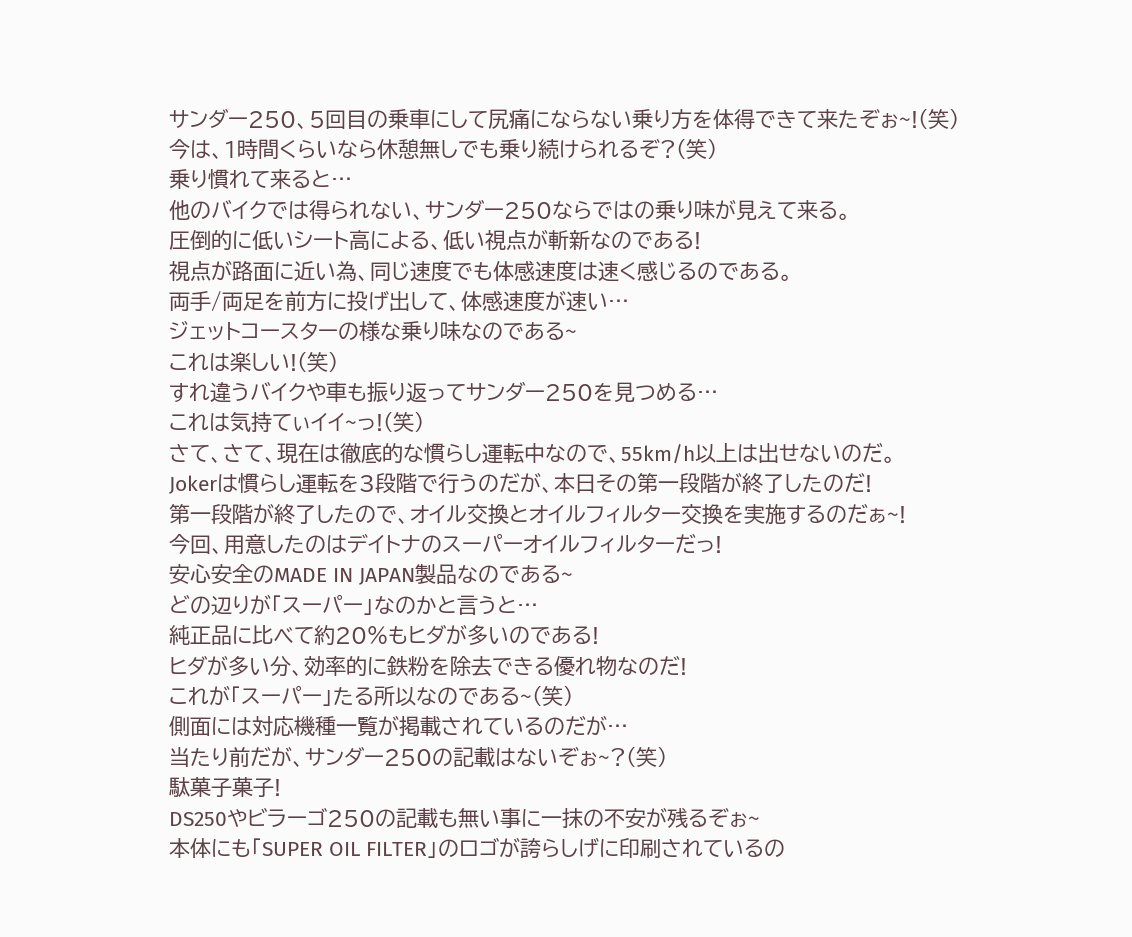サンダー250、5回目の乗車にして尻痛にならない乗り方を体得できて来たぞぉ~!(笑)
今は、1時間くらいなら休憩無しでも乗り続けられるぞ?(笑)
乗り慣れて来ると…
他のバイクでは得られない、サンダー250ならではの乗り味が見えて来る。
圧倒的に低いシート高による、低い視点が斬新なのである!
視点が路面に近い為、同じ速度でも体感速度は速く感じるのである。
両手/両足を前方に投げ出して、体感速度が速い…
ジェットコースターの様な乗り味なのである~
これは楽しい!(笑)
すれ違うバイクや車も振り返ってサンダー250を見つめる…
これは気持てぃイイ~っ!(笑)
さて、さて、現在は徹底的な慣らし運転中なので、55km/h以上は出せないのだ。
Jokerは慣らし運転を3段階で行うのだが、本日その第一段階が終了したのだ!
第一段階が終了したので、オイル交換とオイルフィルター交換を実施するのだぁ~!
今回、用意したのはデイトナのスーパーオイルフィルターだっ!
安心安全のMADE IN JAPAN製品なのである~
どの辺りが「スーパー」なのかと言うと…
純正品に比べて約20%もヒダが多いのである!
ヒダが多い分、効率的に鉄粉を除去できる優れ物なのだ!
これが「スーパー」たる所以なのである~(笑)
側面には対応機種一覧が掲載されているのだが…
当たり前だが、サンダー250の記載はないぞぉ~?(笑)
駄菓子菓子!
DS250やビラーゴ250の記載も無い事に一抹の不安が残るぞぉ~
本体にも「SUPER OIL FILTER」のロゴが誇らしげに印刷されているの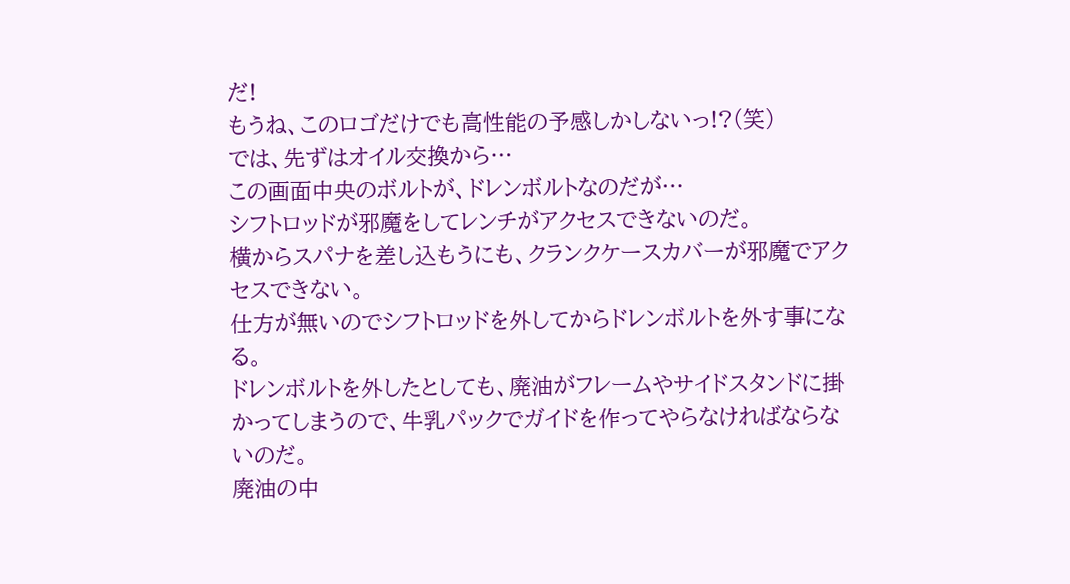だ!
もうね、このロゴだけでも高性能の予感しかしないっ!?(笑)
では、先ずはオイル交換から…
この画面中央のボルトが、ドレンボルトなのだが…
シフトロッドが邪魔をしてレンチがアクセスできないのだ。
横からスパナを差し込もうにも、クランクケースカバーが邪魔でアクセスできない。
仕方が無いのでシフトロッドを外してからドレンボルトを外す事になる。
ドレンボルトを外したとしても、廃油がフレームやサイドスタンドに掛かってしまうので、牛乳パックでガイドを作ってやらなければならないのだ。
廃油の中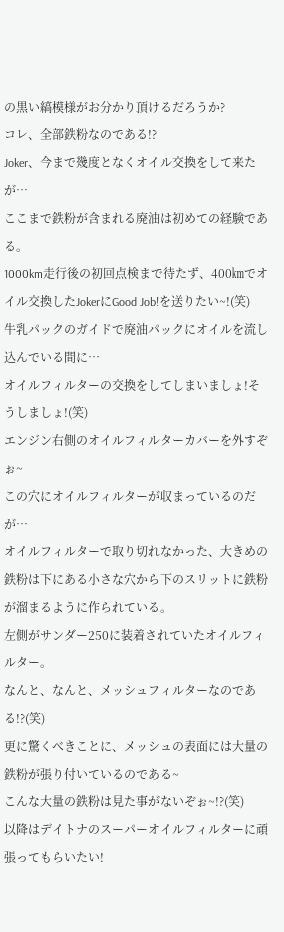の黒い縞模様がお分かり頂けるだろうか?
コレ、全部鉄粉なのである!?
Joker、今まで幾度となくオイル交換をして来たが…
ここまで鉄粉が含まれる廃油は初めての経験である。
1000km走行後の初回点検まで待たず、400㎞でオイル交換したJokerにGood Job!を送りたい~!(笑)
牛乳パックのガイドで廃油パックにオイルを流し込んでいる間に…
オイルフィルターの交換をしてしまいましょ!そうしましょ!(笑)
エンジン右側のオイルフィルターカバーを外すぞぉ~
この穴にオイルフィルターが収まっているのだが…
オイルフィルターで取り切れなかった、大きめの鉄粉は下にある小さな穴から下のスリットに鉄粉が溜まるように作られている。
左側がサンダー250に装着されていたオイルフィルター。
なんと、なんと、メッシュフィルターなのである!?(笑)
更に驚くべきことに、メッシュの表面には大量の鉄粉が張り付いているのである~
こんな大量の鉄粉は見た事がないぞぉ~!?(笑)
以降はデイトナのスーパーオイルフィルターに頑張ってもらいたい!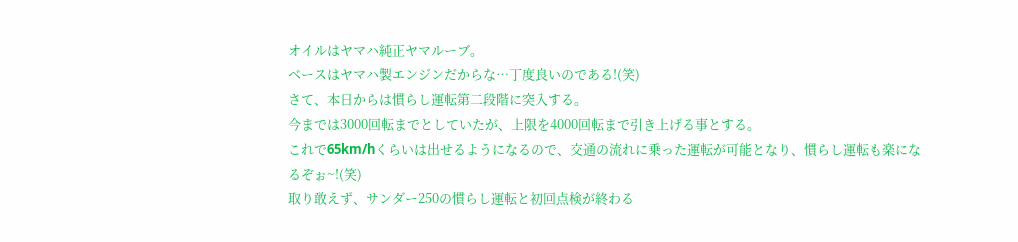オイルはヤマハ純正ヤマルーブ。
ベースはヤマハ製エンジンだからな…丁度良いのである!(笑)
さて、本日からは慣らし運転第二段階に突入する。
今までは3000回転までとしていたが、上限を4000回転まで引き上げる事とする。
これで65km/hくらいは出せるようになるので、交通の流れに乗った運転が可能となり、慣らし運転も楽になるぞぉ~!(笑)
取り敢えず、サンダー250の慣らし運転と初回点検が終わる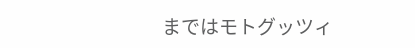まではモトグッツィ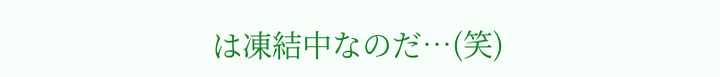は凍結中なのだ…(笑)